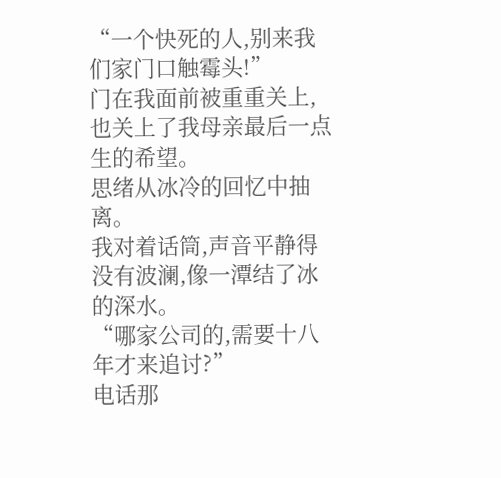“一个快死的人,别来我们家门口触霉头!”
门在我面前被重重关上,也关上了我母亲最后一点生的希望。
思绪从冰冷的回忆中抽离。
我对着话筒,声音平静得没有波澜,像一潭结了冰的深水。
“哪家公司的,需要十八年才来追讨?”
电话那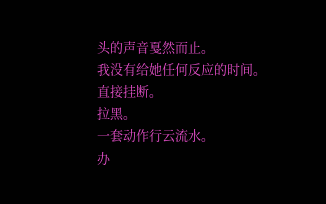头的声音戛然而止。
我没有给她任何反应的时间。
直接挂断。
拉黑。
一套动作行云流水。
办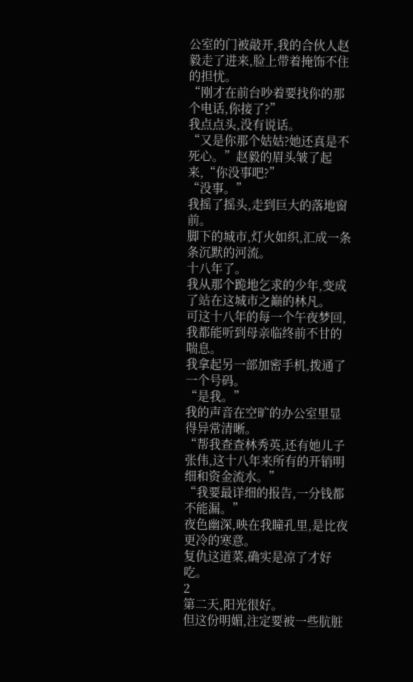公室的门被敲开,我的合伙人赵毅走了进来,脸上带着掩饰不住的担忧。
“刚才在前台吵着要找你的那个电话,你接了?”
我点点头,没有说话。
“又是你那个姑姑?她还真是不死心。”赵毅的眉头皱了起来,“你没事吧?”
“没事。”
我摇了摇头,走到巨大的落地窗前。
脚下的城市,灯火如织,汇成一条条沉默的河流。
十八年了。
我从那个跪地乞求的少年,变成了站在这城市之巅的林凡。
可这十八年的每一个午夜梦回,我都能听到母亲临终前不甘的喘息。
我拿起另一部加密手机,拨通了一个号码。
“是我。”
我的声音在空旷的办公室里显得异常清晰。
“帮我查查林秀英,还有她儿子张伟,这十八年来所有的开销明细和资金流水。”
“我要最详细的报告,一分钱都不能漏。”
夜色幽深,映在我瞳孔里,是比夜更冷的寒意。
复仇这道菜,确实是凉了才好吃。
2
第二天,阳光很好。
但这份明媚,注定要被一些肮脏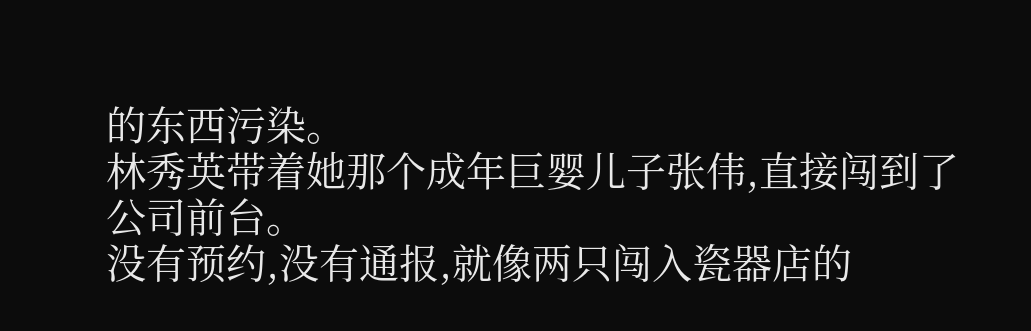的东西污染。
林秀英带着她那个成年巨婴儿子张伟,直接闯到了公司前台。
没有预约,没有通报,就像两只闯入瓷器店的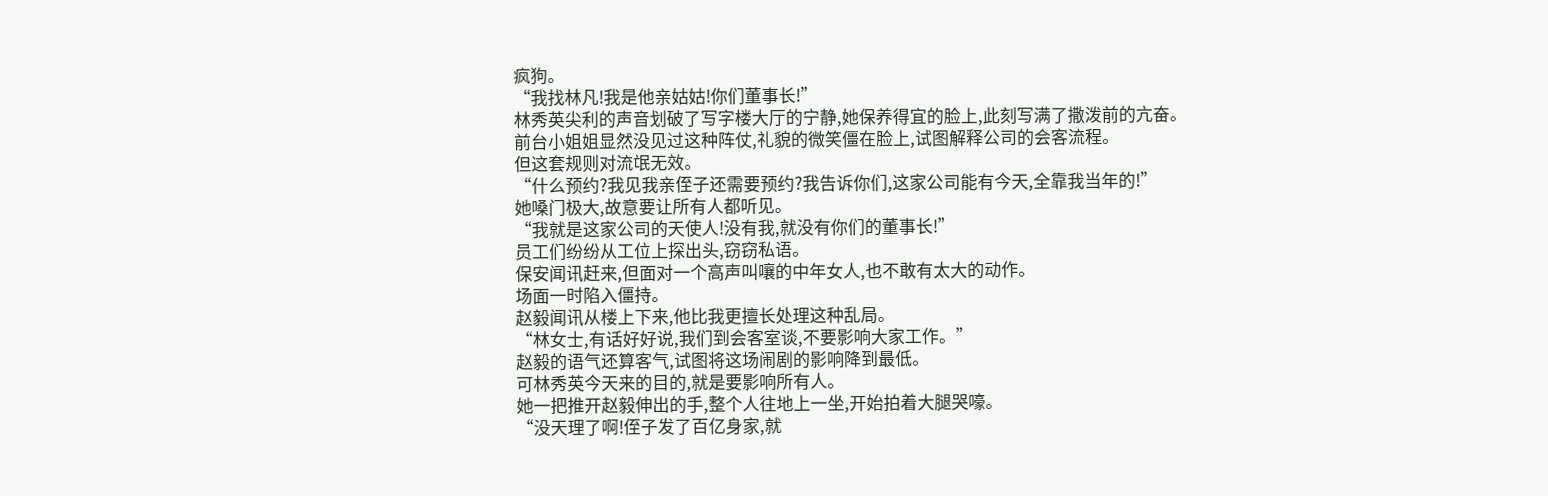疯狗。
“我找林凡!我是他亲姑姑!你们董事长!”
林秀英尖利的声音划破了写字楼大厅的宁静,她保养得宜的脸上,此刻写满了撒泼前的亢奋。
前台小姐姐显然没见过这种阵仗,礼貌的微笑僵在脸上,试图解释公司的会客流程。
但这套规则对流氓无效。
“什么预约?我见我亲侄子还需要预约?我告诉你们,这家公司能有今天,全靠我当年的!”
她嗓门极大,故意要让所有人都听见。
“我就是这家公司的天使人!没有我,就没有你们的董事长!”
员工们纷纷从工位上探出头,窃窃私语。
保安闻讯赶来,但面对一个高声叫嚷的中年女人,也不敢有太大的动作。
场面一时陷入僵持。
赵毅闻讯从楼上下来,他比我更擅长处理这种乱局。
“林女士,有话好好说,我们到会客室谈,不要影响大家工作。”
赵毅的语气还算客气,试图将这场闹剧的影响降到最低。
可林秀英今天来的目的,就是要影响所有人。
她一把推开赵毅伸出的手,整个人往地上一坐,开始拍着大腿哭嚎。
“没天理了啊!侄子发了百亿身家,就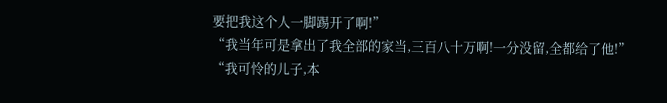要把我这个人一脚踢开了啊!”
“我当年可是拿出了我全部的家当,三百八十万啊!一分没留,全都给了他!”
“我可怜的儿子,本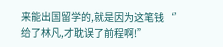来能出国留学的,就是因为这笔钱‘’给了林凡,才耽误了前程啊!”